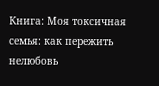Книга: Моя токсичная семья: как пережить нелюбовь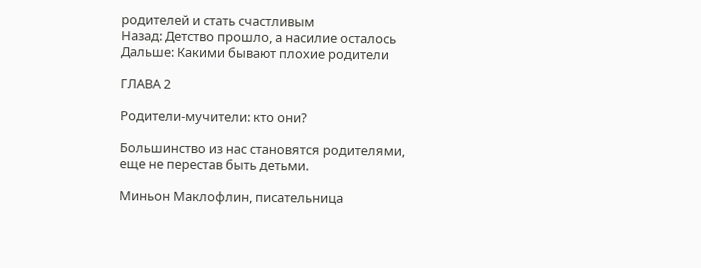родителей и стать счастливым
Назад: Детство прошло, а насилие осталось
Дальше: Какими бывают плохие родители

ГЛАВА 2

Родители-мучители: кто они?

Большинство из нас становятся родителями, еще не перестав быть детьми.

Миньон Маклофлин, писательница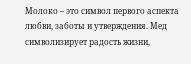Молоко – это символ первого аспекта любви, заботы и утверждения. Мед символизирует радость жизни,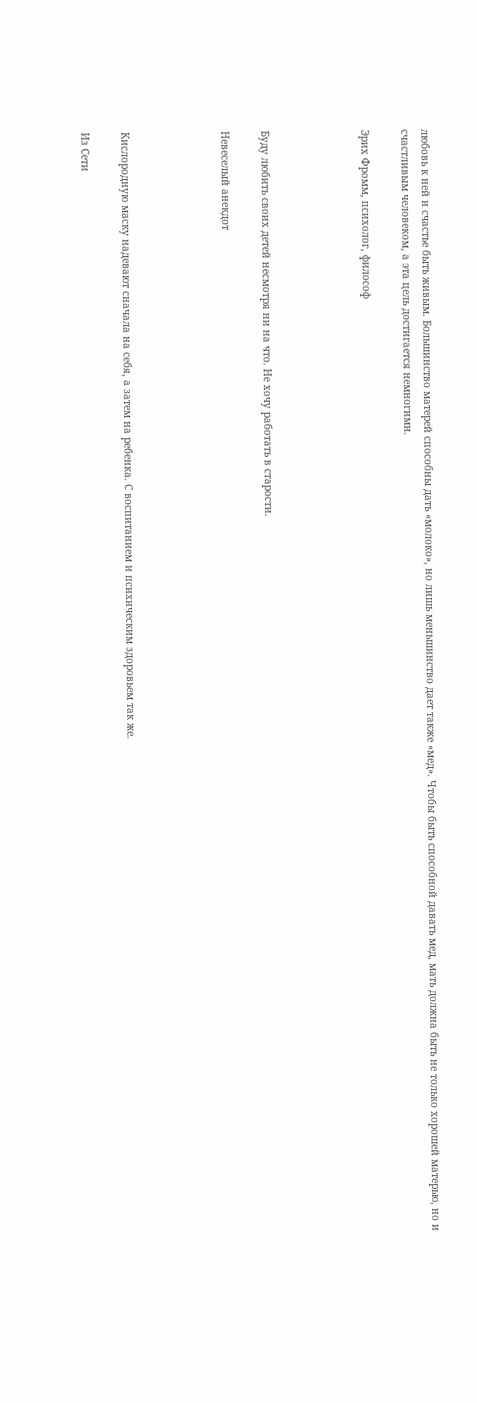любовь к ней и счастье быть живым. Большинство матерей способны дать «молоко», но лишь меньшинство дает также «мед». Чтобы быть способной давать мед, мать должна быть не только хорошей матерью, но и счастливым человеком, а эта цель достигается немногими.

Эрих Фромм, психолог, философ




Буду любить своих детей несмотря ни на что. Не хочу работать в старости.

Невеселый анекдот




Кислородную маску надевают сначала на себя, а затем на ребенка. С воспитанием и психическим здоровьем так же.

Из Сети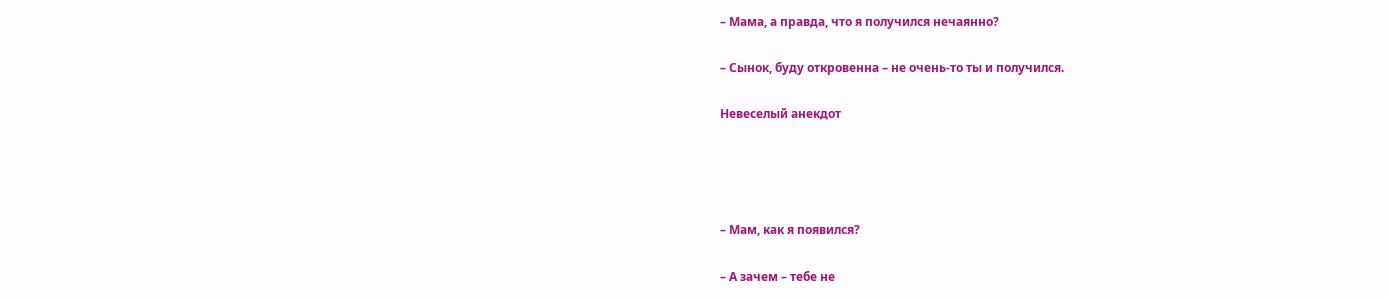– Мама, а правда, что я получился нечаянно?

– Сынок, буду откровенна – не очень-то ты и получился.

Невеселый анекдот




– Мам, как я появился?

– А зачем – тебе не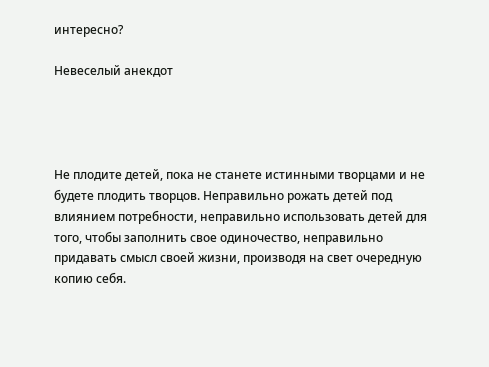интересно?

Невеселый анекдот




Не плодите детей, пока не станете истинными творцами и не будете плодить творцов. Неправильно рожать детей под влиянием потребности, неправильно использовать детей для того, чтобы заполнить свое одиночество, неправильно придавать смысл своей жизни, производя на свет очередную копию себя.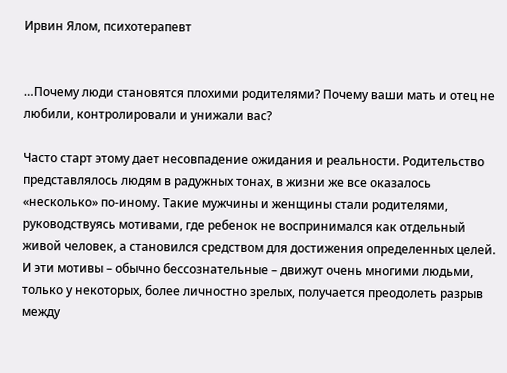Ирвин Ялом, психотерапевт


…Почему люди становятся плохими родителями? Почему ваши мать и отец не любили, контролировали и унижали вас?

Часто старт этому дает несовпадение ожидания и реальности. Родительство представлялось людям в радужных тонах, в жизни же все оказалось «несколько» по-иному. Такие мужчины и женщины стали родителями, руководствуясь мотивами, где ребенок не воспринимался как отдельный живой человек, а становился средством для достижения определенных целей. И эти мотивы – обычно бессознательные – движут очень многими людьми, только у некоторых, более личностно зрелых, получается преодолеть разрыв между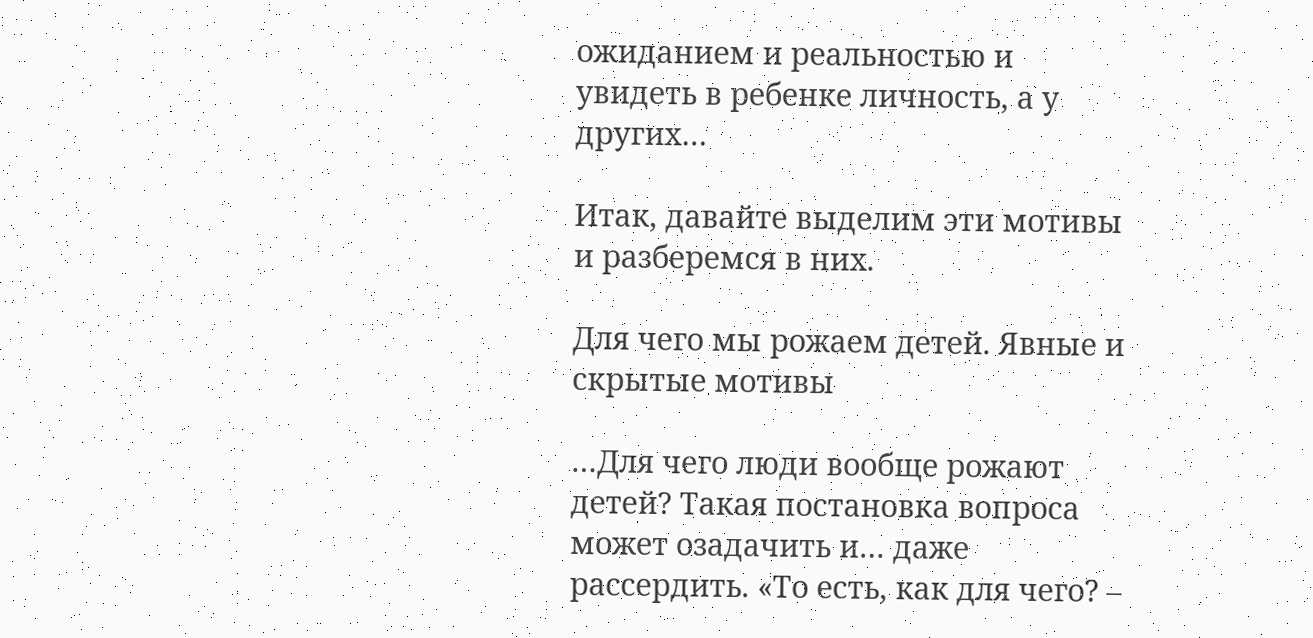ожиданием и реальностью и увидеть в ребенке личность, а у других…

Итак, давайте выделим эти мотивы и разберемся в них.

Для чего мы рожаем детей. Явные и скрытые мотивы

…Для чего люди вообще рожают детей? Такая постановка вопроса может озадачить и… даже рассердить. «То есть, как для чего? –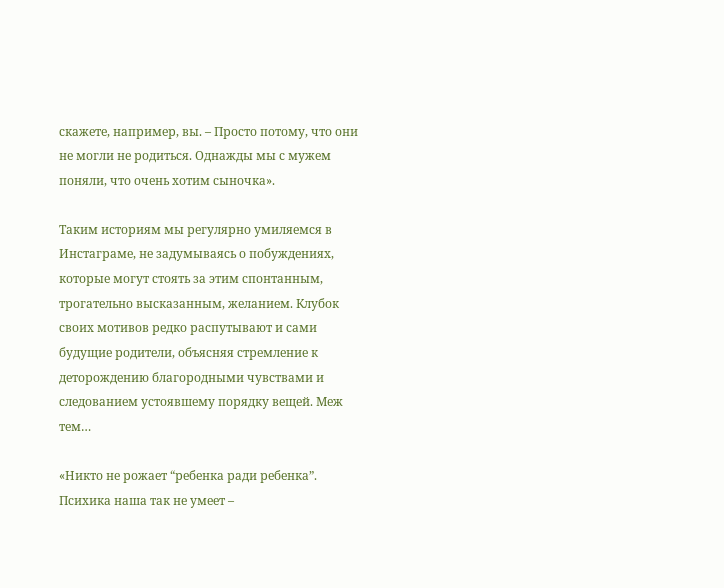скажете, например, вы. – Просто потому, что они не могли не родиться. Однажды мы с мужем поняли, что очень хотим сыночка».

Таким историям мы регулярно умиляемся в Инстаграме, не задумываясь о побуждениях, которые могут стоять за этим спонтанным, трогательно высказанным, желанием. Клубок своих мотивов редко распутывают и сами будущие родители, объясняя стремление к деторождению благородными чувствами и следованием устоявшему порядку вещей. Меж тем…

«Никто не рожает “ребенка ради ребенка”. Психика наша так не умеет –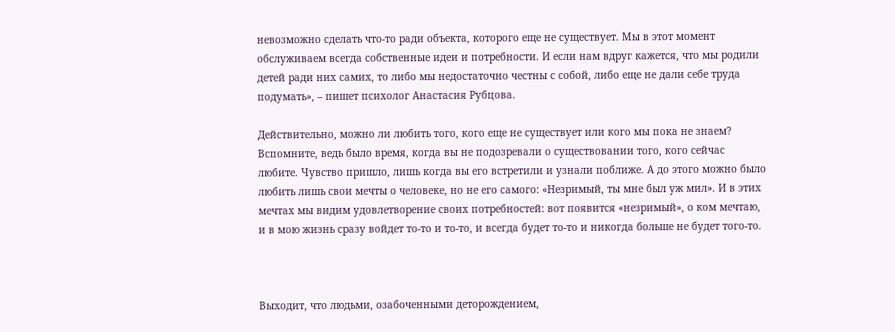невозможно сделать что-то ради объекта, которого еще не существует. Мы в этот момент обслуживаем всегда собственные идеи и потребности. И если нам вдруг кажется, что мы родили детей ради них самих, то либо мы недостаточно честны с собой, либо еще не дали себе труда подумать», – пишет психолог Анастасия Рубцова.

Действительно, можно ли любить того, кого еще не существует или кого мы пока не знаем? Вспомните, ведь было время, когда вы не подозревали о существовании того, кого сейчас любите. Чувство пришло, лишь когда вы его встретили и узнали поближе. А до этого можно было любить лишь свои мечты о человеке, но не его самого: «Незримый, ты мне был уж мил». И в этих мечтах мы видим удовлетворение своих потребностей: вот появится «незримый», о ком мечтаю, и в мою жизнь сразу войдет то-то и то-то, и всегда будет то-то и никогда больше не будет того-то.



Выходит, что людьми, озабоченными деторождением,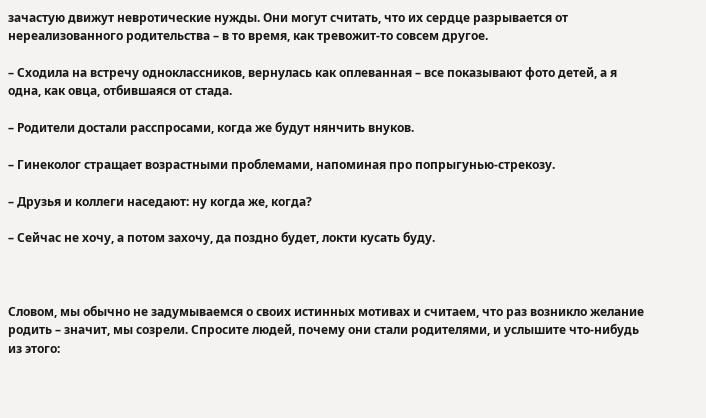зачастую движут невротические нужды. Они могут считать, что их сердце разрывается от нереализованного родительства – в то время, как тревожит-то совсем другое.

– Сходила на встречу одноклассников, вернулась как оплеванная – все показывают фото детей, а я одна, как овца, отбившаяся от стада.

– Родители достали расспросами, когда же будут нянчить внуков.

– Гинеколог стращает возрастными проблемами, напоминая про попрыгунью-стрекозу.

– Друзья и коллеги наседают: ну когда же, когда?

– Сейчас не хочу, а потом захочу, да поздно будет, локти кусать буду.



Словом, мы обычно не задумываемся о своих истинных мотивах и считаем, что раз возникло желание родить – значит, мы созрели. Спросите людей, почему они стали родителями, и услышите что-нибудь из этого: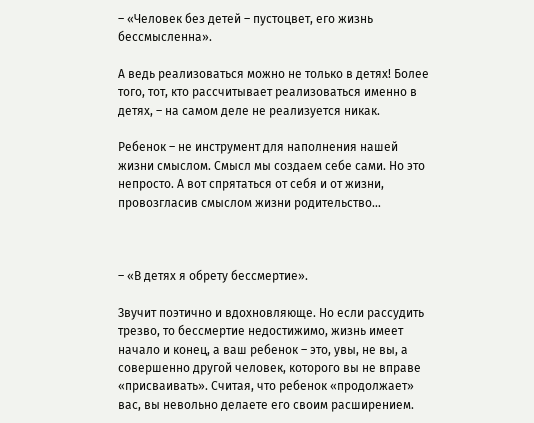– «Человек без детей – пустоцвет, его жизнь бессмысленна».

А ведь реализоваться можно не только в детях! Более того, тот, кто рассчитывает реализоваться именно в детях, – на самом деле не реализуется никак.

Ребенок – не инструмент для наполнения нашей жизни смыслом. Смысл мы создаем себе сами. Но это непросто. А вот спрятаться от себя и от жизни, провозгласив смыслом жизни родительство…



– «В детях я обрету бессмертие».

Звучит поэтично и вдохновляюще. Но если рассудить трезво, то бессмертие недостижимо, жизнь имеет начало и конец, а ваш ребенок – это, увы, не вы, а совершенно другой человек, которого вы не вправе «присваивать». Считая, что ребенок «продолжает» вас, вы невольно делаете его своим расширением.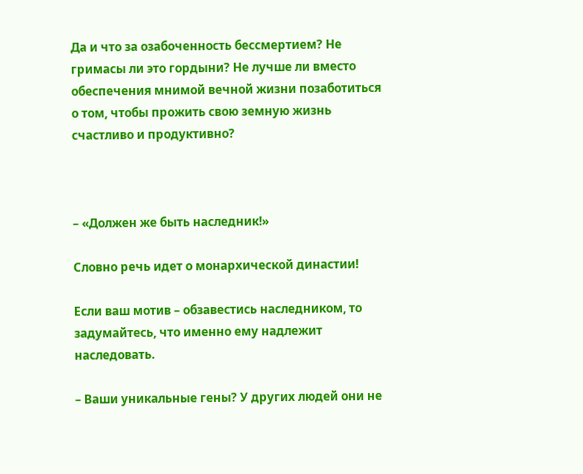Да и что за озабоченность бессмертием? Не гримасы ли это гордыни? Не лучше ли вместо обеспечения мнимой вечной жизни позаботиться о том, чтобы прожить свою земную жизнь счастливо и продуктивно?



– «Должен же быть наследник!»

Словно речь идет о монархической династии!

Если ваш мотив – обзавестись наследником, то задумайтесь, что именно ему надлежит наследовать.

– Ваши уникальные гены? У других людей они не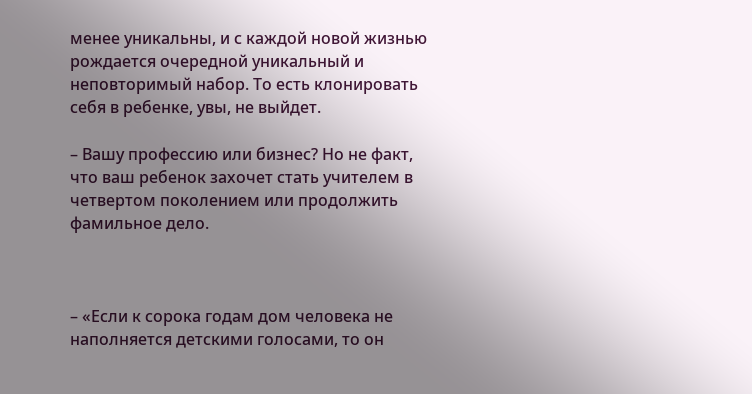менее уникальны, и с каждой новой жизнью рождается очередной уникальный и неповторимый набор. То есть клонировать себя в ребенке, увы, не выйдет.

– Вашу профессию или бизнес? Но не факт, что ваш ребенок захочет стать учителем в четвертом поколением или продолжить фамильное дело.



– «Если к сорока годам дом человека не наполняется детскими голосами, то он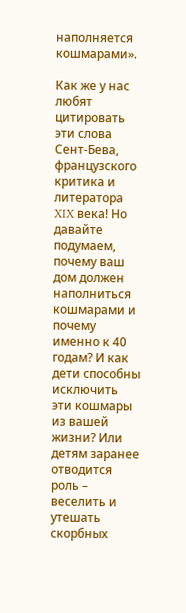наполняется кошмарами».

Как же у нас любят цитировать эти слова Сент-Бева, французского критика и литератора XIX века! Но давайте подумаем, почему ваш дом должен наполниться кошмарами и почему именно к 40 годам? И как дети способны исключить эти кошмары из вашей жизни? Или детям заранее отводится роль – веселить и утешать скорбных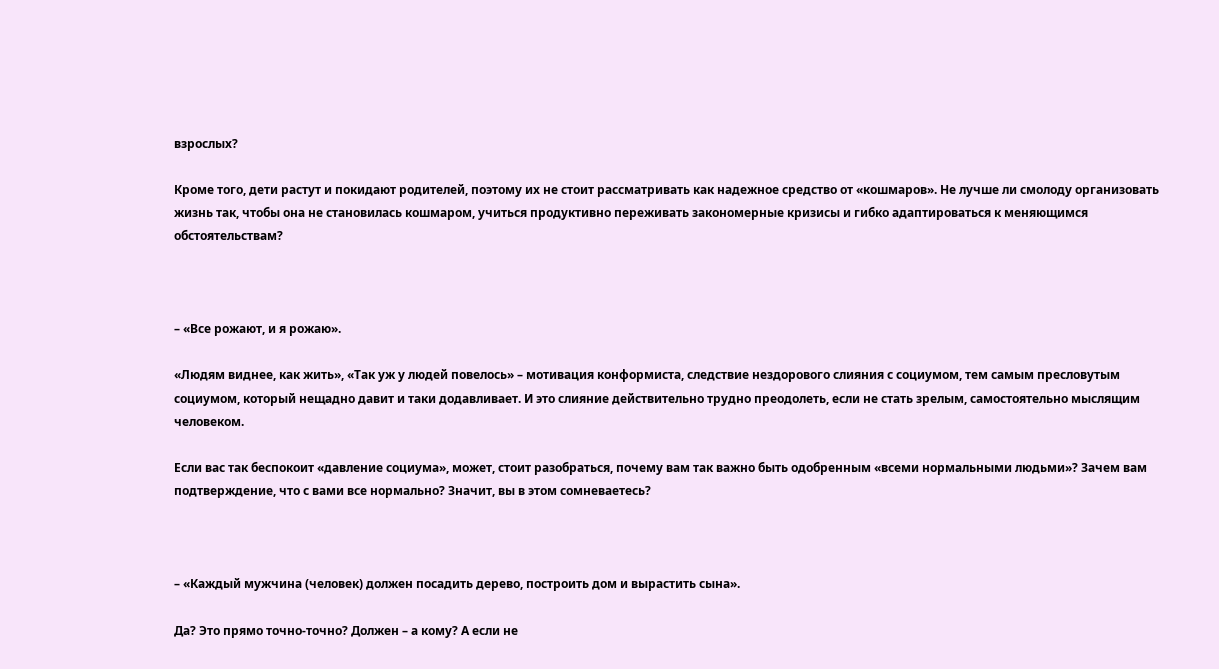взрослых?

Кроме того, дети растут и покидают родителей, поэтому их не стоит рассматривать как надежное средство от «кошмаров». Не лучше ли смолоду организовать жизнь так, чтобы она не становилась кошмаром, учиться продуктивно переживать закономерные кризисы и гибко адаптироваться к меняющимся обстоятельствам?



– «Все рожают, и я рожаю».

«Людям виднее, как жить», «Так уж у людей повелось» – мотивация конформиста, следствие нездорового слияния с социумом, тем самым пресловутым социумом, который нещадно давит и таки додавливает. И это слияние действительно трудно преодолеть, если не стать зрелым, самостоятельно мыслящим человеком.

Если вас так беспокоит «давление социума», может, стоит разобраться, почему вам так важно быть одобренным «всеми нормальными людьми»? Зачем вам подтверждение, что с вами все нормально? Значит, вы в этом сомневаетесь?



– «Каждый мужчина (человек) должен посадить дерево, построить дом и вырастить сына».

Да? Это прямо точно-точно? Должен – а кому? А если не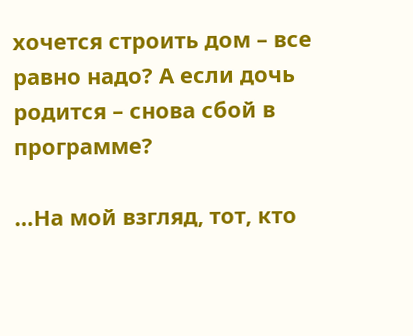хочется строить дом – все равно надо? А если дочь родится – снова сбой в программе?

…На мой взгляд, тот, кто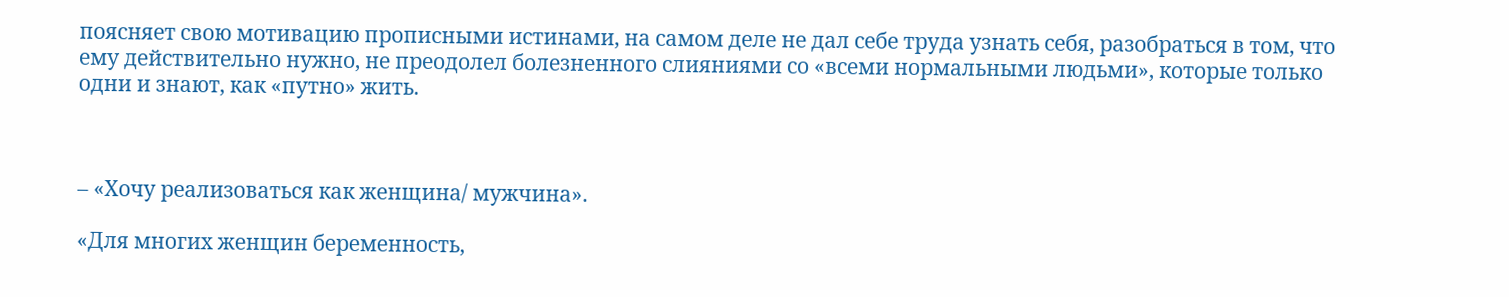поясняет свою мотивацию прописными истинами, на самом деле не дал себе труда узнать себя, разобраться в том, что ему действительно нужно, не преодолел болезненного слияниями со «всеми нормальными людьми», которые только одни и знают, как «путно» жить.



– «Хочу реализоваться как женщина/ мужчина».

«Для многих женщин беременность,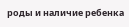роды и наличие ребенка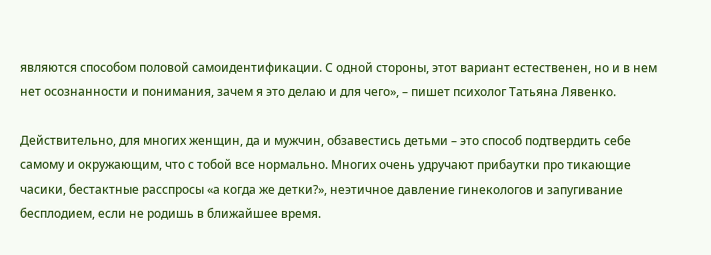являются способом половой самоидентификации. С одной стороны, этот вариант естественен, но и в нем нет осознанности и понимания, зачем я это делаю и для чего», – пишет психолог Татьяна Лявенко.

Действительно, для многих женщин, да и мужчин, обзавестись детьми – это способ подтвердить себе самому и окружающим, что с тобой все нормально. Многих очень удручают прибаутки про тикающие часики, бестактные расспросы «а когда же детки?», неэтичное давление гинекологов и запугивание бесплодием, если не родишь в ближайшее время.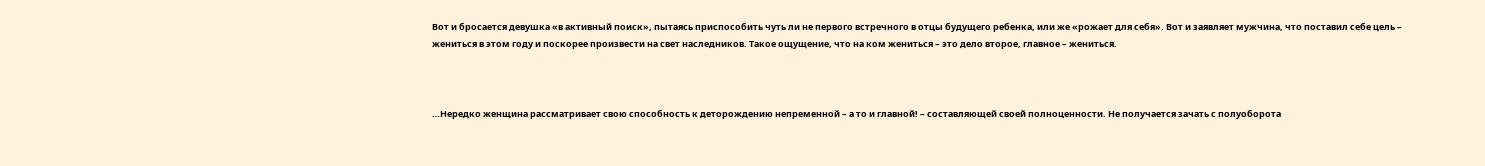Вот и бросается девушка «в активный поиск», пытаясь приспособить чуть ли не первого встречного в отцы будущего ребенка, или же «рожает для себя». Вот и заявляет мужчина, что поставил себе цель – жениться в этом году и поскорее произвести на свет наследников. Такое ощущение, что на ком жениться – это дело второе, главное – жениться.



…Нередко женщина рассматривает свою способность к деторождению непременной – а то и главной! – составляющей своей полноценности. Не получается зачать с полуоборота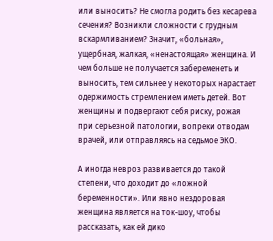или выносить? Не смогла родить без кесарева сечения? Возникли сложности с грудным вскармливанием? Значит, «больная», ущербная, жалкая, «ненастоящая» женщина. И чем больше не получается забеременеть и выносить, тем сильнее у некоторых нарастает одержимость стремлением иметь детей. Вот женщины и подвергают себя риску, рожая при серьезной патологии, вопреки отводам врачей, или отправляясь на седьмое ЭКО.

А иногда невроз развивается до такой степени, что доходит до «ложной беременности». Или явно нездоровая женщина является на ток-шоу, чтобы рассказать, как ей дико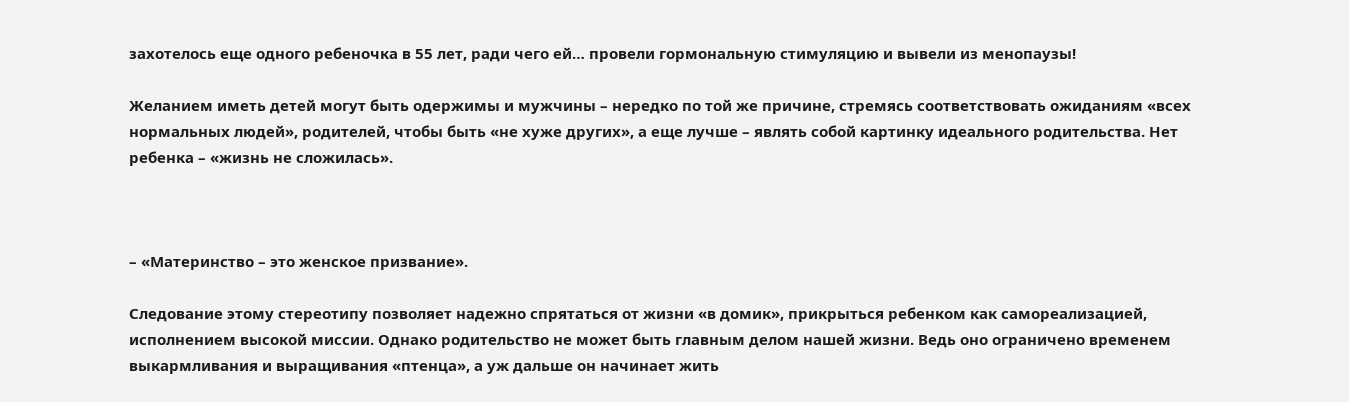захотелось еще одного ребеночка в 55 лет, ради чего ей… провели гормональную стимуляцию и вывели из менопаузы!

Желанием иметь детей могут быть одержимы и мужчины – нередко по той же причине, стремясь соответствовать ожиданиям «всех нормальных людей», родителей, чтобы быть «не хуже других», а еще лучше – являть собой картинку идеального родительства. Нет ребенка – «жизнь не сложилась».



– «Материнство – это женское призвание».

Следование этому стереотипу позволяет надежно спрятаться от жизни «в домик», прикрыться ребенком как самореализацией, исполнением высокой миссии. Однако родительство не может быть главным делом нашей жизни. Ведь оно ограничено временем выкармливания и выращивания «птенца», а уж дальше он начинает жить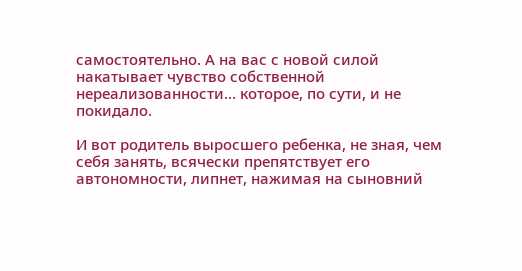самостоятельно. А на вас с новой силой накатывает чувство собственной нереализованности… которое, по сути, и не покидало.

И вот родитель выросшего ребенка, не зная, чем себя занять, всячески препятствует его автономности, липнет, нажимая на сыновний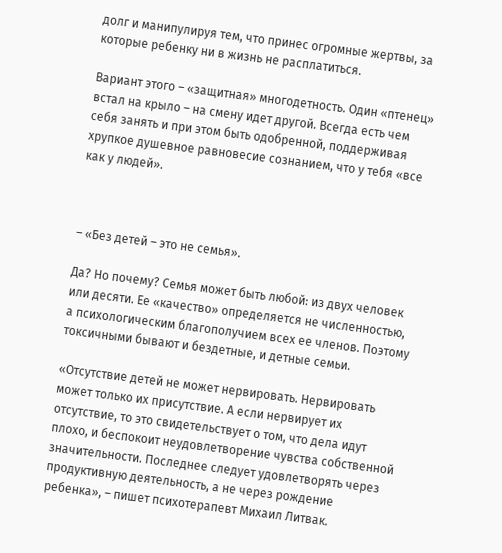долг и манипулируя тем, что принес огромные жертвы, за которые ребенку ни в жизнь не расплатиться.

Вариант этого – «защитная» многодетность. Один «птенец» встал на крыло – на смену идет другой. Всегда есть чем себя занять и при этом быть одобренной, поддерживая хрупкое душевное равновесие сознанием, что у тебя «все как у людей».



– «Без детей – это не семья».

Да? Но почему? Семья может быть любой: из двух человек или десяти. Ее «качество» определяется не численностью, а психологическим благополучием всех ее членов. Поэтому токсичными бывают и бездетные, и детные семьи.

«Отсутствие детей не может нервировать. Нервировать может только их присутствие. А если нервирует их отсутствие, то это свидетельствует о том, что дела идут плохо, и беспокоит неудовлетворение чувства собственной значительности. Последнее следует удовлетворять через продуктивную деятельность, а не через рождение ребенка», – пишет психотерапевт Михаил Литвак.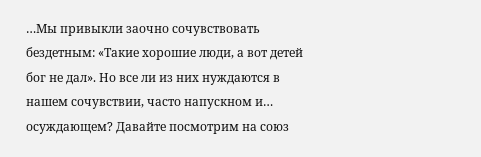…Мы привыкли заочно сочувствовать бездетным: «Такие хорошие люди, а вот детей бог не дал». Но все ли из них нуждаются в нашем сочувствии, часто напускном и… осуждающем? Давайте посмотрим на союз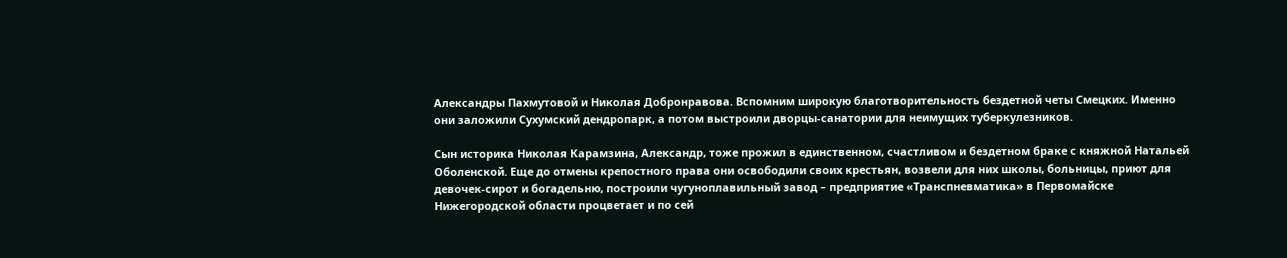Александры Пахмутовой и Николая Добронравова. Вспомним широкую благотворительность бездетной четы Смецких. Именно они заложили Сухумский дендропарк, а потом выстроили дворцы-санатории для неимущих туберкулезников.

Сын историка Николая Карамзина, Александр, тоже прожил в единственном, счастливом и бездетном браке с княжной Натальей Оболенской. Еще до отмены крепостного права они освободили своих крестьян, возвели для них школы, больницы, приют для девочек-сирот и богадельню, построили чугуноплавильный завод – предприятие «Транспневматика» в Первомайске Нижегородской области процветает и по сей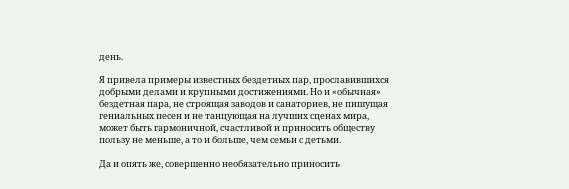день.

Я привела примеры известных бездетных пар, прославившихся добрыми делами и крупными достижениями. Но и «обычная» бездетная пара, не строящая заводов и санаториев, не пишущая гениальных песен и не танцующая на лучших сценах мира, может быть гармоничной, счастливой и приносить обществу пользу не меньше, а то и больше, чем семьи с детьми.

Да и опять же, совершенно необязательно приносить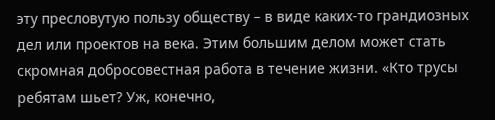эту пресловутую пользу обществу – в виде каких-то грандиозных дел или проектов на века. Этим большим делом может стать скромная добросовестная работа в течение жизни. «Кто трусы ребятам шьет? Уж, конечно,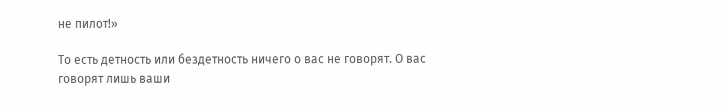не пилот!»

То есть детность или бездетность ничего о вас не говорят. О вас говорят лишь ваши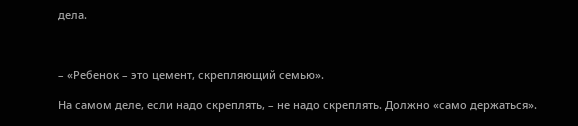дела.



– «Ребенок – это цемент, скрепляющий семью».

На самом деле, если надо скреплять, – не надо скреплять. Должно «само держаться».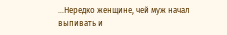…Нередко женщине, чей муж начал выпивать и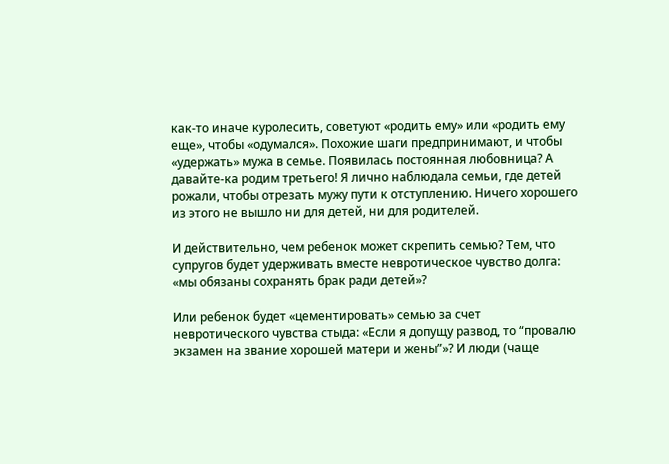как-то иначе куролесить, советуют «родить ему» или «родить ему еще», чтобы «одумался». Похожие шаги предпринимают, и чтобы «удержать» мужа в семье. Появилась постоянная любовница? А давайте-ка родим третьего! Я лично наблюдала семьи, где детей рожали, чтобы отрезать мужу пути к отступлению. Ничего хорошего из этого не вышло ни для детей, ни для родителей.

И действительно, чем ребенок может скрепить семью? Тем, что супругов будет удерживать вместе невротическое чувство долга: «мы обязаны сохранять брак ради детей»?

Или ребенок будет «цементировать» семью за счет невротического чувства стыда: «Если я допущу развод, то “провалю экзамен на звание хорошей матери и жены”»? И люди (чаще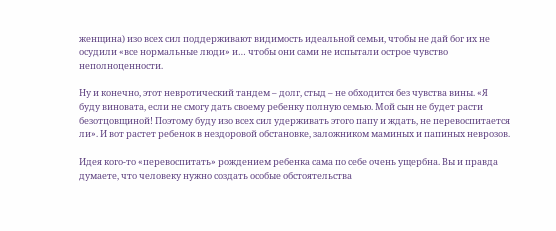женщина) изо всех сил поддерживают видимость идеальной семьи, чтобы не дай бог их не осудили «все нормальные люди» и… чтобы они сами не испытали острое чувство неполноценности.

Ну и конечно, этот невротический тандем – долг, стыд – не обходится без чувства вины. «Я буду виновата, если не смогу дать своему ребенку полную семью. Мой сын не будет расти безотцовщиной! Поэтому буду изо всех сил удерживать этого папу и ждать, не перевоспитается ли». И вот растет ребенок в нездоровой обстановке, заложником маминых и папиных неврозов.

Идея кого-то «перевоспитать» рождением ребенка сама по себе очень ущербна. Вы и правда думаете, что человеку нужно создать особые обстоятельства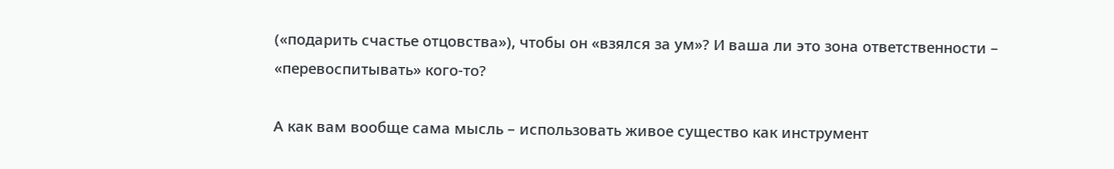(«подарить счастье отцовства»), чтобы он «взялся за ум»? И ваша ли это зона ответственности – «перевоспитывать» кого-то?

А как вам вообще сама мысль – использовать живое существо как инструмент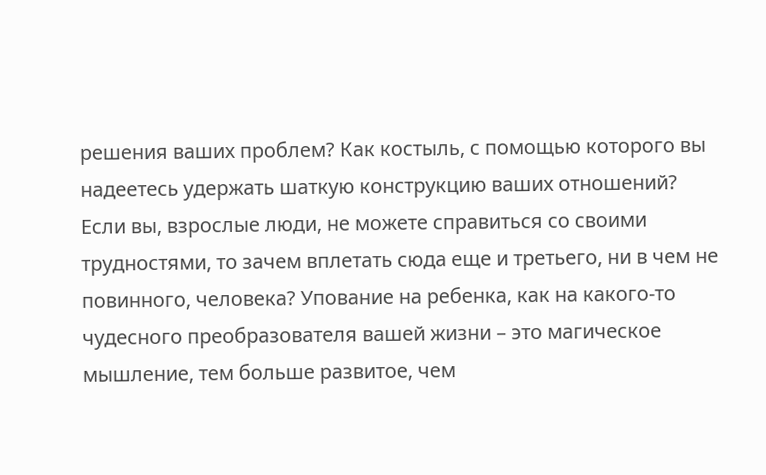решения ваших проблем? Как костыль, с помощью которого вы надеетесь удержать шаткую конструкцию ваших отношений? Если вы, взрослые люди, не можете справиться со своими трудностями, то зачем вплетать сюда еще и третьего, ни в чем не повинного, человека? Упование на ребенка, как на какого-то чудесного преобразователя вашей жизни – это магическое мышление, тем больше развитое, чем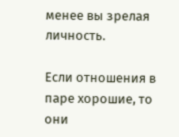менее вы зрелая личность.

Если отношения в паре хорошие, то они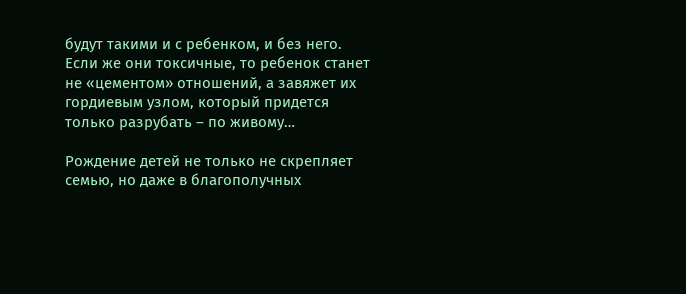будут такими и с ребенком, и без него. Если же они токсичные, то ребенок станет не «цементом» отношений, а завяжет их гордиевым узлом, который придется только разрубать – по живому…

Рождение детей не только не скрепляет семью, но даже в благополучных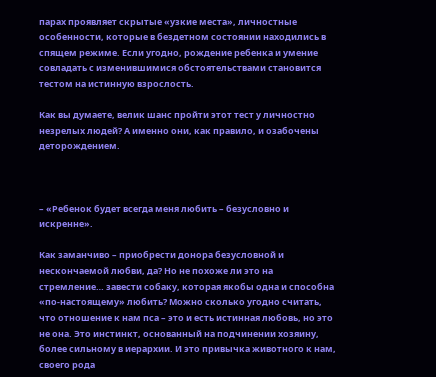парах проявляет скрытые «узкие места», личностные особенности, которые в бездетном состоянии находились в спящем режиме. Если угодно, рождение ребенка и умение совладать с изменившимися обстоятельствами становится тестом на истинную взрослость.

Как вы думаете, велик шанс пройти этот тест у личностно незрелых людей? А именно они, как правило, и озабочены деторождением.



– «Ребенок будет всегда меня любить – безусловно и искренне».

Как заманчиво – приобрести донора безусловной и нескончаемой любви, да? Но не похоже ли это на стремление… завести собаку, которая якобы одна и способна «по-настоящему» любить? Можно сколько угодно считать, что отношение к нам пса – это и есть истинная любовь, но это не она. Это инстинкт, основанный на подчинении хозяину, более сильному в иерархии. И это привычка животного к нам, своего рода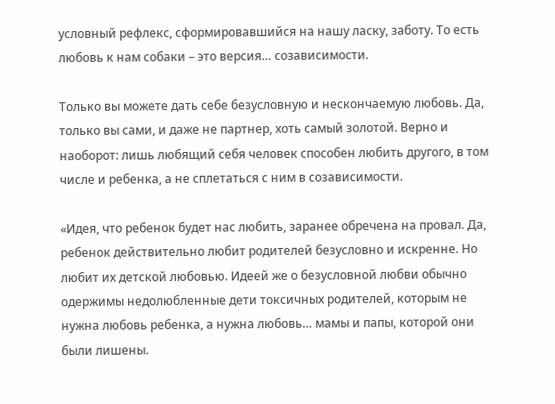условный рефлекс, сформировавшийся на нашу ласку, заботу. То есть любовь к нам собаки – это версия… созависимости.

Только вы можете дать себе безусловную и нескончаемую любовь. Да, только вы сами, и даже не партнер, хоть самый золотой. Верно и наоборот: лишь любящий себя человек способен любить другого, в том числе и ребенка, а не сплетаться с ним в созависимости.

«Идея, что ребенок будет нас любить, заранее обречена на провал. Да, ребенок действительно любит родителей безусловно и искренне. Но любит их детской любовью. Идеей же о безусловной любви обычно одержимы недолюбленные дети токсичных родителей, которым не нужна любовь ребенка, а нужна любовь… мамы и папы, которой они были лишены.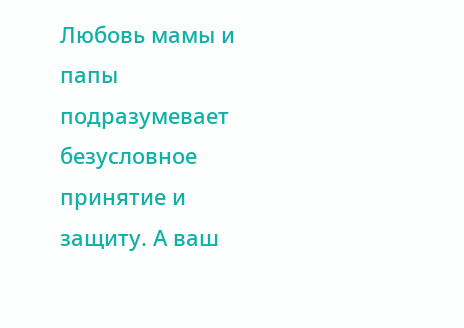Любовь мамы и папы подразумевает безусловное принятие и защиту. А ваш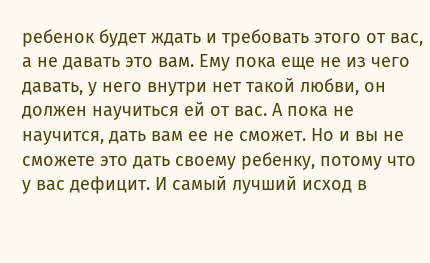ребенок будет ждать и требовать этого от вас, а не давать это вам. Ему пока еще не из чего давать, у него внутри нет такой любви, он должен научиться ей от вас. А пока не научится, дать вам ее не сможет. Но и вы не сможете это дать своему ребенку, потому что у вас дефицит. И самый лучший исход в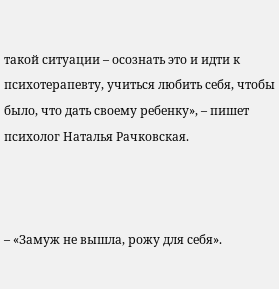такой ситуации – осознать это и идти к психотерапевту, учиться любить себя, чтобы было, что дать своему ребенку», – пишет психолог Наталья Рачковская.



– «Замуж не вышла, рожу для себя».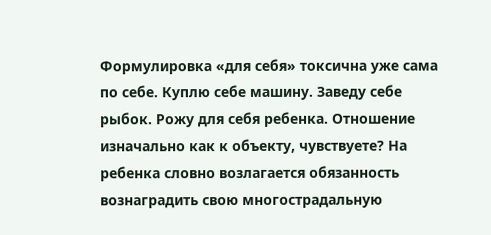Формулировка «для себя» токсична уже сама по себе. Куплю себе машину. Заведу себе рыбок. Рожу для себя ребенка. Отношение изначально как к объекту, чувствуете? На ребенка словно возлагается обязанность вознаградить свою многострадальную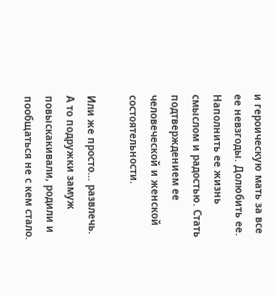и героическую мать за все ее невзгоды. Долюбить ее. Наполнить ее жизнь смыслом и радостью. Стать подтверждением ее человеческой и женской состоятельности.

Или же просто… развлечь. А то подружки замуж повыскакивали, родили и пообщаться не с кем стало.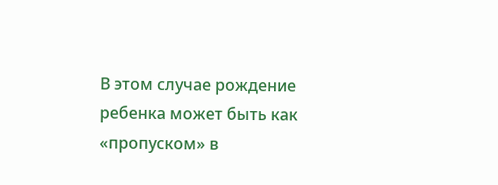В этом случае рождение ребенка может быть как «пропуском» в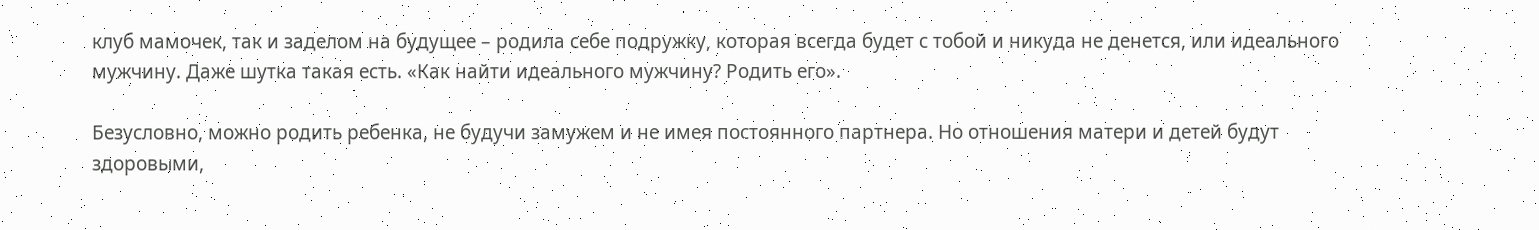клуб мамочек, так и заделом на будущее – родила себе подружку, которая всегда будет с тобой и никуда не денется, или идеального мужчину. Даже шутка такая есть. «Как найти идеального мужчину? Родить его».

Безусловно, можно родить ребенка, не будучи замужем и не имея постоянного партнера. Но отношения матери и детей будут здоровыми,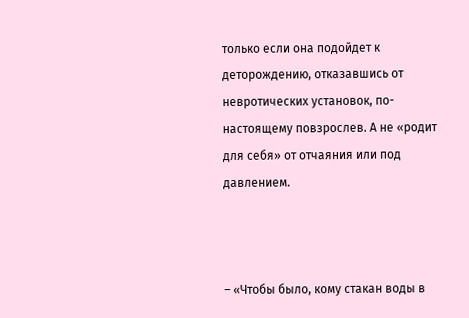только если она подойдет к деторождению, отказавшись от невротических установок, по-настоящему повзрослев. А не «родит для себя» от отчаяния или под давлением.



– «Чтобы было, кому стакан воды в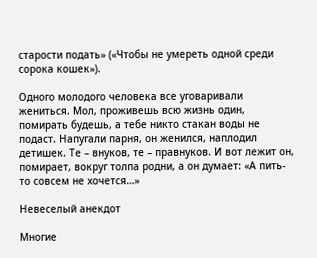старости подать» («Чтобы не умереть одной среди сорока кошек»).

Одного молодого человека все уговаривали жениться. Мол, проживешь всю жизнь один, помирать будешь, а тебе никто стакан воды не подаст. Напугали парня, он женился, наплодил детишек. Те – внуков, те – правнуков. И вот лежит он, помирает, вокруг толпа родни, а он думает: «А пить-то совсем не хочется…»

Невеселый анекдот

Многие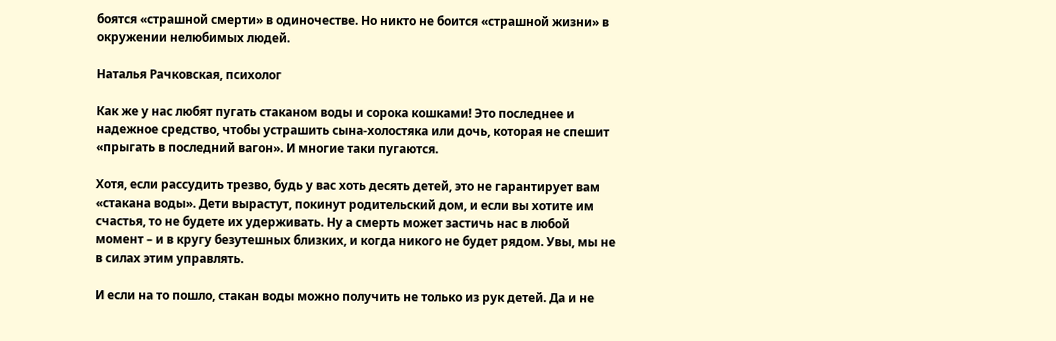боятся «страшной смерти» в одиночестве. Но никто не боится «страшной жизни» в окружении нелюбимых людей.

Наталья Рачковская, психолог

Как же у нас любят пугать стаканом воды и сорока кошками! Это последнее и надежное средство, чтобы устрашить сына-холостяка или дочь, которая не спешит «прыгать в последний вагон». И многие таки пугаются.

Хотя, если рассудить трезво, будь у вас хоть десять детей, это не гарантирует вам «стакана воды». Дети вырастут, покинут родительский дом, и если вы хотите им счастья, то не будете их удерживать. Ну а смерть может застичь нас в любой момент – и в кругу безутешных близких, и когда никого не будет рядом. Увы, мы не в силах этим управлять.

И если на то пошло, стакан воды можно получить не только из рук детей. Да и не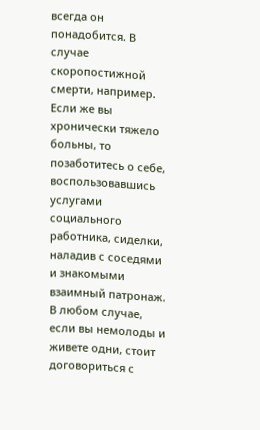всегда он понадобится. В случае скоропостижной смерти, например. Если же вы хронически тяжело больны, то позаботитесь о себе, воспользовавшись услугами социального работника, сиделки, наладив с соседями и знакомыми взаимный патронаж. В любом случае, если вы немолоды и живете одни, стоит договориться с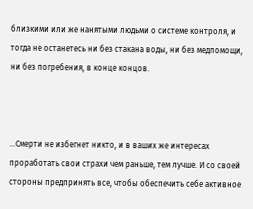близкими или же нанятыми людьми о системе контроля, и тогда не останетесь ни без стакана воды, ни без медпомощи, ни без погребения, в конце концов.



…Смерти не избегнет никто, и в ваших же интересах проработать свои страхи чем раньше, тем лучше. И со своей стороны предпринять все, чтобы обеспечить себе активное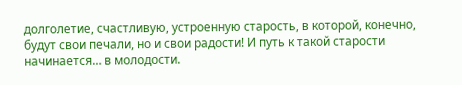долголетие, счастливую, устроенную старость, в которой, конечно, будут свои печали, но и свои радости! И путь к такой старости начинается… в молодости.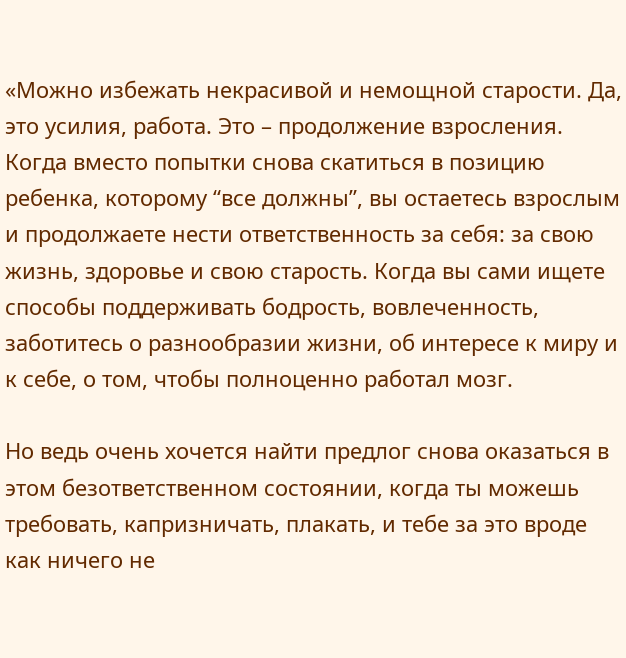«Можно избежать некрасивой и немощной старости. Да, это усилия, работа. Это – продолжение взросления. Когда вместо попытки снова скатиться в позицию ребенка, которому “все должны”, вы остаетесь взрослым и продолжаете нести ответственность за себя: за свою жизнь, здоровье и свою старость. Когда вы сами ищете способы поддерживать бодрость, вовлеченность, заботитесь о разнообразии жизни, об интересе к миру и к себе, о том, чтобы полноценно работал мозг.

Но ведь очень хочется найти предлог снова оказаться в этом безответственном состоянии, когда ты можешь требовать, капризничать, плакать, и тебе за это вроде как ничего не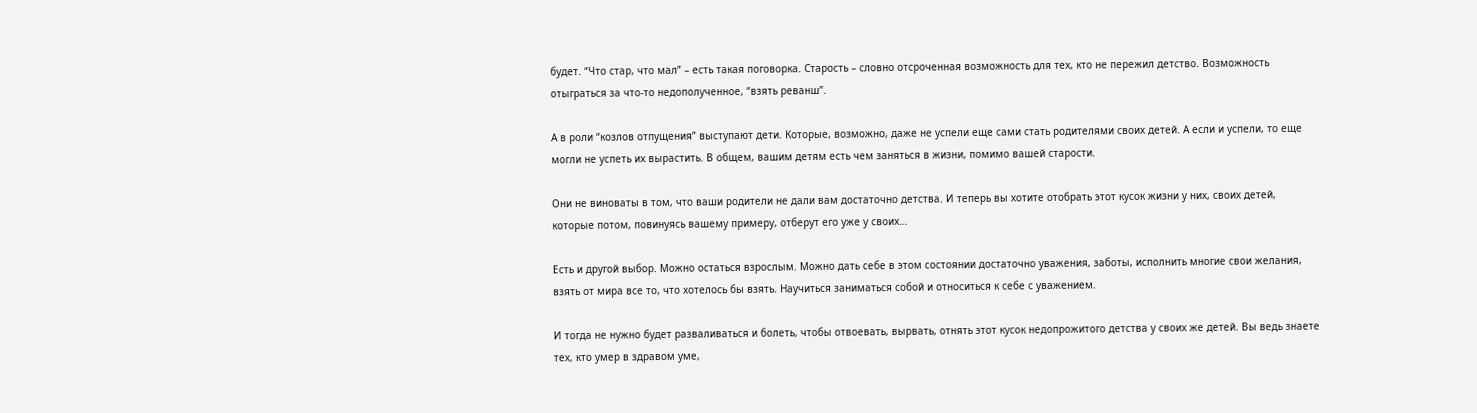будет. “Что стар, что мал” – есть такая поговорка. Старость – словно отсроченная возможность для тех, кто не пережил детство. Возможность отыграться за что-то недополученное, “взять реванш”.

А в роли “козлов отпущения” выступают дети. Которые, возможно, даже не успели еще сами стать родителями своих детей. А если и успели, то еще могли не успеть их вырастить. В общем, вашим детям есть чем заняться в жизни, помимо вашей старости.

Они не виноваты в том, что ваши родители не дали вам достаточно детства. И теперь вы хотите отобрать этот кусок жизни у них, своих детей, которые потом, повинуясь вашему примеру, отберут его уже у своих…

Есть и другой выбор. Можно остаться взрослым. Можно дать себе в этом состоянии достаточно уважения, заботы, исполнить многие свои желания, взять от мира все то, что хотелось бы взять. Научиться заниматься собой и относиться к себе с уважением.

И тогда не нужно будет разваливаться и болеть, чтобы отвоевать, вырвать, отнять этот кусок недопрожитого детства у своих же детей. Вы ведь знаете тех, кто умер в здравом уме,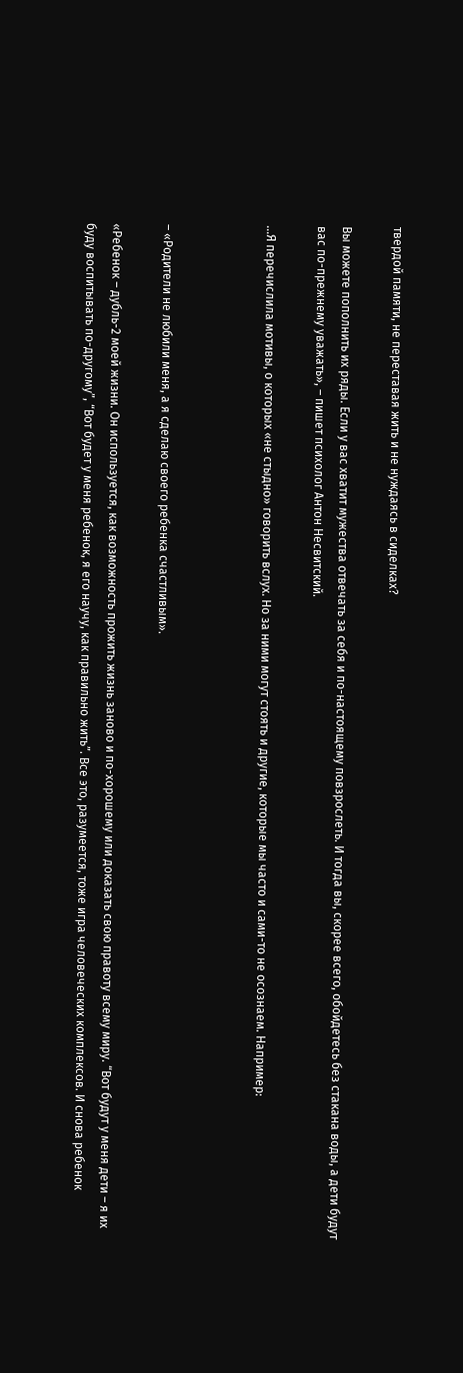твердой памяти, не переставая жить и не нуждаясь в сиделках?

Вы можете пополнить их ряды. Если у вас хватит мужества отвечать за себя и по-настоящему повзрослеть. И тогда вы, скорее всего, обойдетесь без стакана воды, а дети будут вас по-прежнему уважать», – пишет психолог Антон Несвитский.

…Я перечислила мотивы, о которых «не стыдно» говорить вслух. Но за ними могут стоять и другие, которые мы часто и сами-то не осознаем. Например:



– «Родители не любили меня, а я сделаю своего ребенка счастливым».

«Ребенок – дубль-2 моей жизни. Он используется, как возможность прожить жизнь заново и по-хорошему или доказать свою правоту всему миру. “Вот будут у меня дети – я их буду воспитывать по-другому”, “Вот будет у меня ребенок, я его научу, как правильно жить”. Все это, разумеется, тоже игра человеческих комплексов. И снова ребенок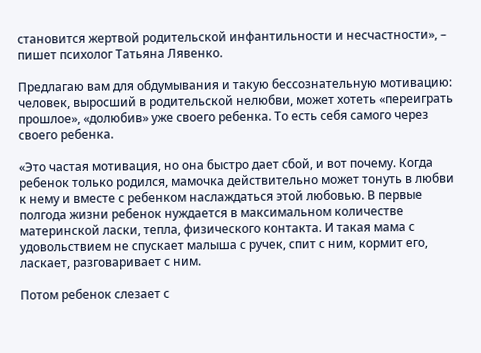становится жертвой родительской инфантильности и несчастности», – пишет психолог Татьяна Лявенко.

Предлагаю вам для обдумывания и такую бессознательную мотивацию: человек, выросший в родительской нелюбви, может хотеть «переиграть прошлое», «долюбив» уже своего ребенка. То есть себя самого через своего ребенка.

«Это частая мотивация, но она быстро дает сбой, и вот почему. Когда ребенок только родился, мамочка действительно может тонуть в любви к нему и вместе с ребенком наслаждаться этой любовью. В первые полгода жизни ребенок нуждается в максимальном количестве материнской ласки, тепла, физического контакта. И такая мама с удовольствием не спускает малыша с ручек, спит с ним, кормит его, ласкает, разговаривает с ним.

Потом ребенок слезает с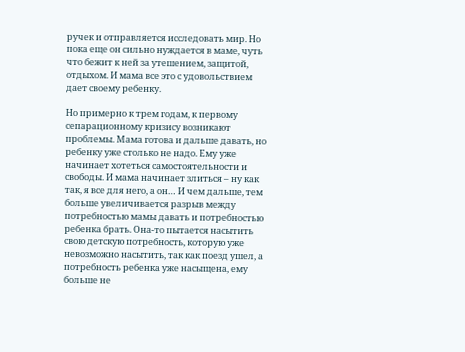ручек и отправляется исследовать мир. Но пока еще он сильно нуждается в маме, чуть что бежит к ней за утешением, защитой, отдыхом. И мама все это с удовольствием дает своему ребенку.

Но примерно к трем годам, к первому сепарационному кризису возникают проблемы. Мама готова и дальше давать, но ребенку уже столько не надо. Ему уже начинает хотеться самостоятельности и свободы. И мама начинает злиться – ну как так, я все для него, а он… И чем дальше, тем больше увеличивается разрыв между потребностью мамы давать и потребностью ребенка брать. Она-то пытается насытить свою детскую потребность, которую уже невозможно насытить, так как поезд ушел, а потребность ребенка уже насыщена, ему больше не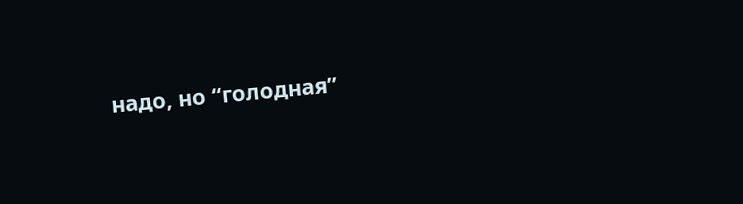надо, но “голодная”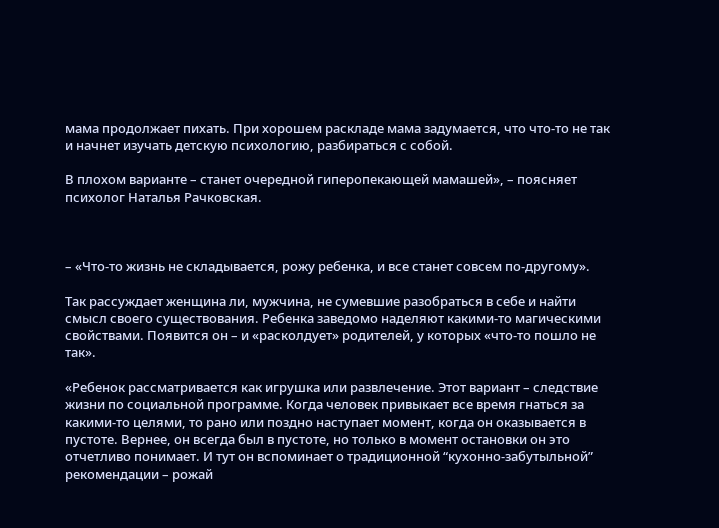мама продолжает пихать. При хорошем раскладе мама задумается, что что-то не так и начнет изучать детскую психологию, разбираться с собой.

В плохом варианте – станет очередной гиперопекающей мамашей», – поясняет психолог Наталья Рачковская.



– «Что-то жизнь не складывается, рожу ребенка, и все станет совсем по-другому».

Так рассуждает женщина ли, мужчина, не сумевшие разобраться в себе и найти смысл своего существования. Ребенка заведомо наделяют какими-то магическими свойствами. Появится он – и «расколдует» родителей, у которых «что-то пошло не так».

«Ребенок рассматривается как игрушка или развлечение. Этот вариант – следствие жизни по социальной программе. Когда человек привыкает все время гнаться за какими-то целями, то рано или поздно наступает момент, когда он оказывается в пустоте. Вернее, он всегда был в пустоте, но только в момент остановки он это отчетливо понимает. И тут он вспоминает о традиционной “кухонно-забутыльной” рекомендации – рожай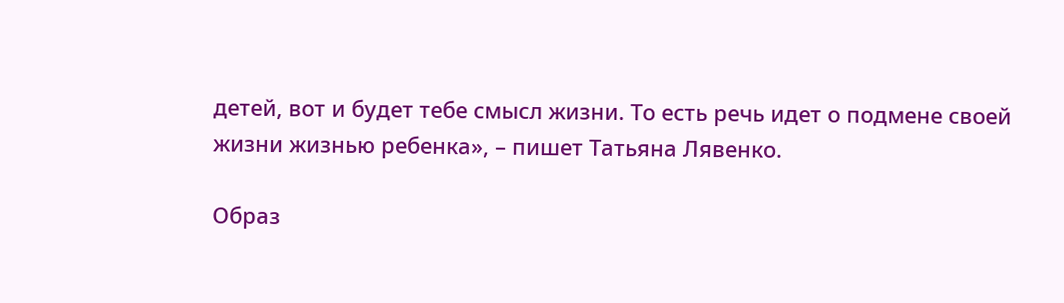детей, вот и будет тебе смысл жизни. То есть речь идет о подмене своей жизни жизнью ребенка», – пишет Татьяна Лявенко.

Образ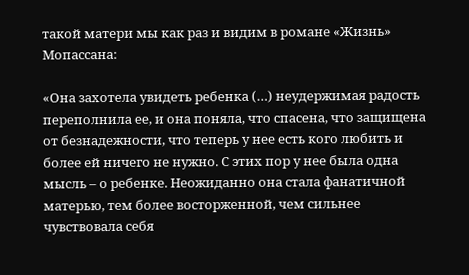такой матери мы как раз и видим в романе «Жизнь» Мопассана:

«Она захотела увидеть ребенка (…) неудержимая радость переполнила ее, и она поняла, что спасена, что защищена от безнадежности, что теперь у нее есть кого любить и более ей ничего не нужно. С этих пор у нее была одна мысль – о ребенке. Неожиданно она стала фанатичной матерью, тем более восторженной, чем сильнее чувствовала себя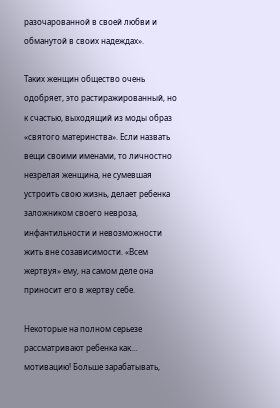разочарованной в своей любви и обманутой в своих надеждах».

Таких женщин общество очень одобряет, это растиражированный, но к счастью, выходящий из моды образ «святого материнства». Если назвать вещи своими именами, то личностно незрелая женщина, не сумевшая устроить свою жизнь, делает ребенка заложником своего невроза, инфантильности и невозможности жить вне созависимости. «Всем жертвуя» ему, на самом деле она приносит его в жертву себе.

Некоторые на полном серьезе рассматривают ребенка как… мотивацию! Больше зарабатывать,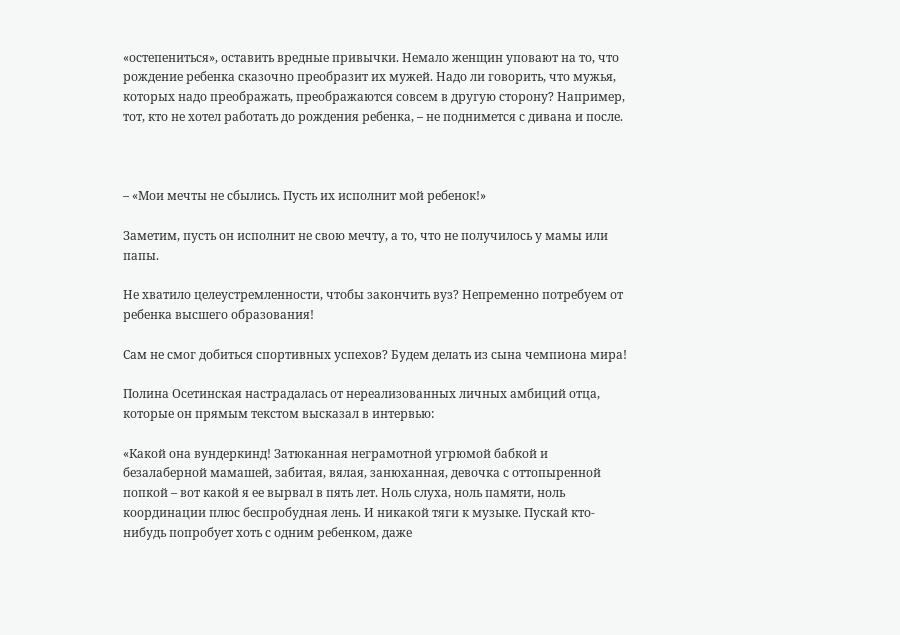«остепениться», оставить вредные привычки. Немало женщин уповают на то, что рождение ребенка сказочно преобразит их мужей. Надо ли говорить, что мужья, которых надо преображать, преображаются совсем в другую сторону? Например, тот, кто не хотел работать до рождения ребенка, – не поднимется с дивана и после.



– «Мои мечты не сбылись. Пусть их исполнит мой ребенок!»

Заметим, пусть он исполнит не свою мечту, а то, что не получилось у мамы или папы.

Не хватило целеустремленности, чтобы закончить вуз? Непременно потребуем от ребенка высшего образования!

Сам не смог добиться спортивных успехов? Будем делать из сына чемпиона мира!

Полина Осетинская настрадалась от нереализованных личных амбиций отца, которые он прямым текстом высказал в интервью:

«Какой она вундеркинд! Затюканная неграмотной угрюмой бабкой и безалаберной мамашей, забитая, вялая, занюханная, девочка с оттопыренной попкой – вот какой я ее вырвал в пять лет. Ноль слуха, ноль памяти, ноль координации плюс беспробудная лень. И никакой тяги к музыке. Пускай кто-нибудь попробует хоть с одним ребенком, даже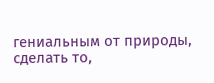гениальным от природы, сделать то,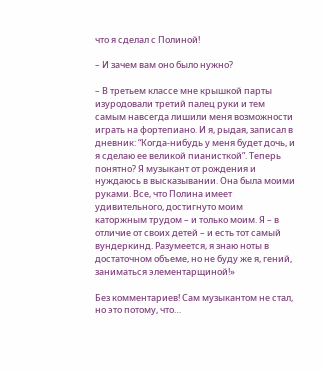что я сделал с Полиной!

– И зачем вам оно было нужно?

– В третьем классе мне крышкой парты изуродовали третий палец руки и тем самым навсегда лишили меня возможности играть на фортепиано. И я, рыдая, записал в дневник: “Когда-нибудь у меня будет дочь, и я сделаю ее великой пианисткой”. Теперь понятно? Я музыкант от рождения и нуждаюсь в высказывании. Она была моими руками. Все, что Полина имеет удивительного, достигнуто моим каторжным трудом – и только моим. Я – в отличие от своих детей – и есть тот самый вундеркинд. Разумеется, я знаю ноты в достаточном объеме, но не буду же я, гений, заниматься элементарщиной!»

Без комментариев! Сам музыкантом не стал, но это потому, что…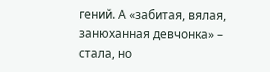гений. А «забитая, вялая, занюханная девчонка» – стала, но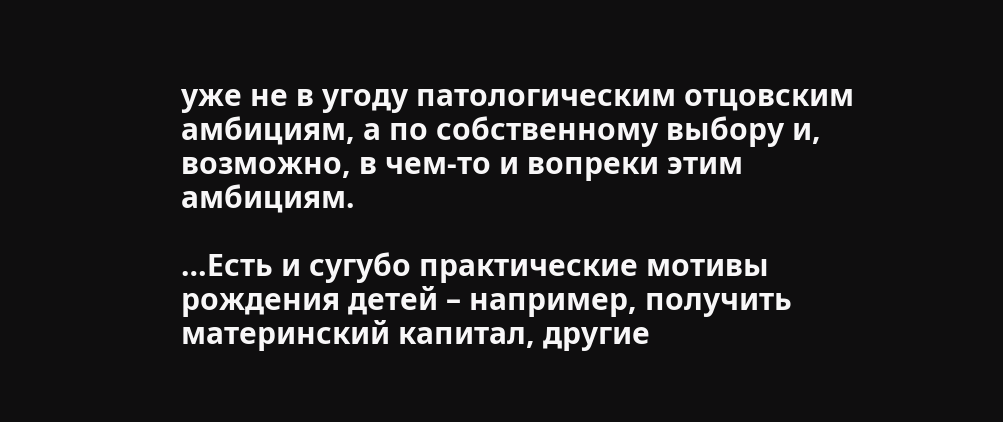уже не в угоду патологическим отцовским амбициям, а по собственному выбору и, возможно, в чем-то и вопреки этим амбициям.

…Есть и сугубо практические мотивы рождения детей – например, получить материнский капитал, другие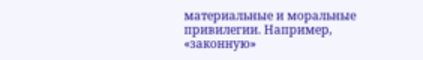материальные и моральные привилегии. Например, «законную»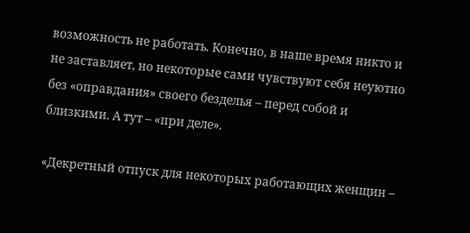возможность не работать. Конечно, в наше время никто и не заставляет, но некоторые сами чувствуют себя неуютно без «оправдания» своего безделья – перед собой и близкими. А тут – «при деле».

«Декретный отпуск для некоторых работающих женщин –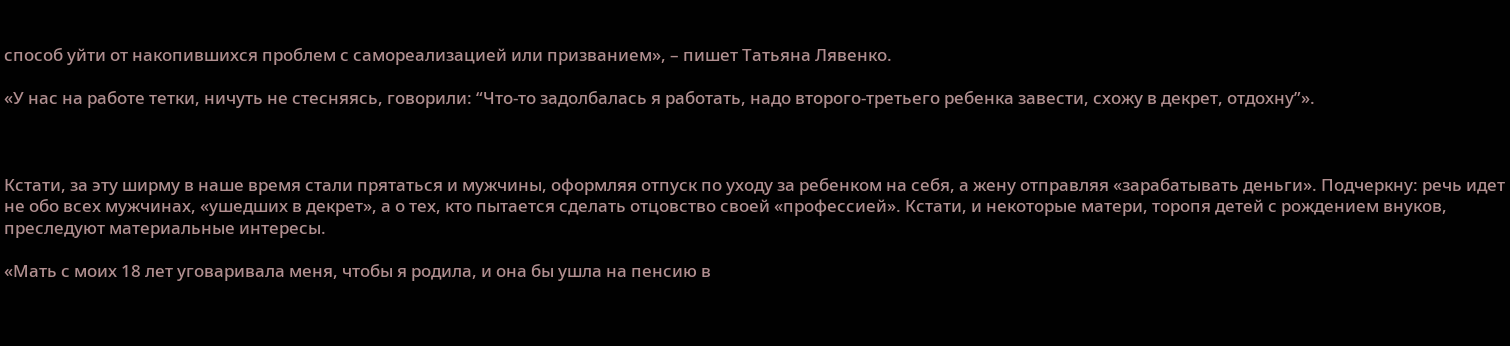способ уйти от накопившихся проблем с самореализацией или призванием», – пишет Татьяна Лявенко.

«У нас на работе тетки, ничуть не стесняясь, говорили: “Что-то задолбалась я работать, надо второго-третьего ребенка завести, схожу в декрет, отдохну”».



Кстати, за эту ширму в наше время стали прятаться и мужчины, оформляя отпуск по уходу за ребенком на себя, а жену отправляя «зарабатывать деньги». Подчеркну: речь идет не обо всех мужчинах, «ушедших в декрет», а о тех, кто пытается сделать отцовство своей «профессией». Кстати, и некоторые матери, торопя детей с рождением внуков, преследуют материальные интересы.

«Мать с моих 18 лет уговаривала меня, чтобы я родила, и она бы ушла на пенсию в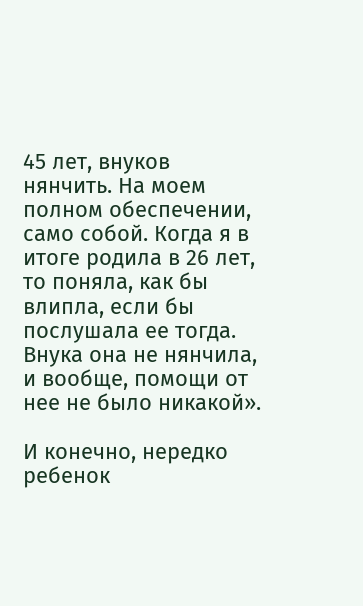45 лет, внуков нянчить. На моем полном обеспечении, само собой. Когда я в итоге родила в 26 лет, то поняла, как бы влипла, если бы послушала ее тогда. Внука она не нянчила, и вообще, помощи от нее не было никакой».

И конечно, нередко ребенок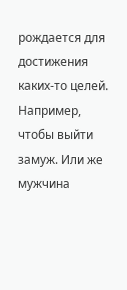рождается для достижения каких-то целей. Например, чтобы выйти замуж. Или же мужчина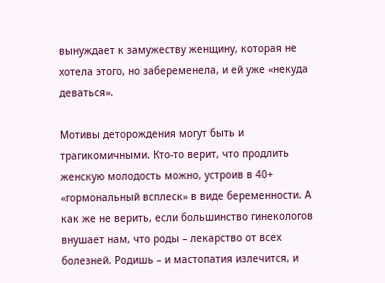вынуждает к замужеству женщину, которая не хотела этого, но забеременела, и ей уже «некуда деваться».

Мотивы деторождения могут быть и трагикомичными. Кто-то верит, что продлить женскую молодость можно, устроив в 40+ «гормональный всплеск» в виде беременности. А как же не верить, если большинство гинекологов внушает нам, что роды – лекарство от всех болезней. Родишь – и мастопатия излечится, и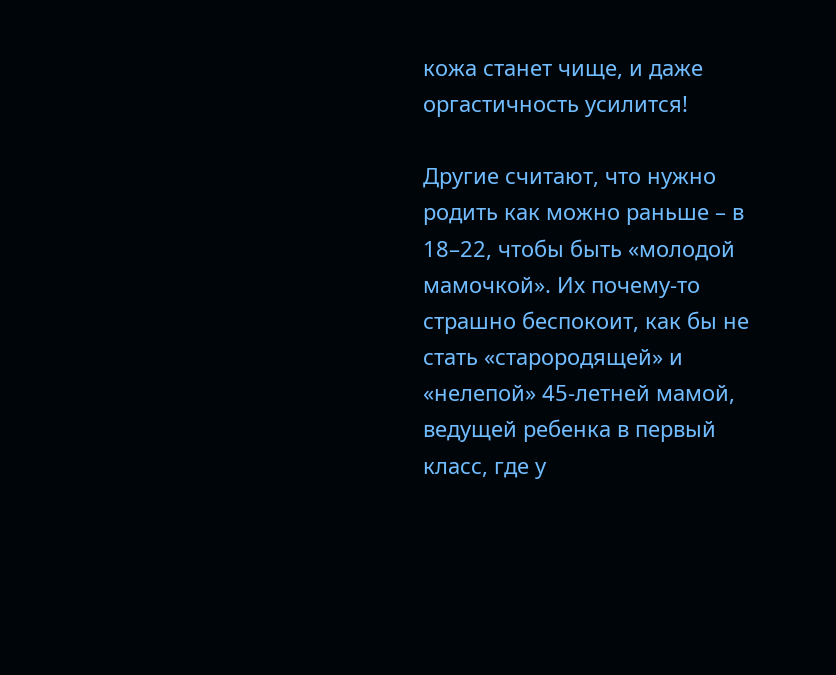кожа станет чище, и даже оргастичность усилится!

Другие считают, что нужно родить как можно раньше – в 18–22, чтобы быть «молодой мамочкой». Их почему-то страшно беспокоит, как бы не стать «старородящей» и «нелепой» 45-летней мамой, ведущей ребенка в первый класс, где у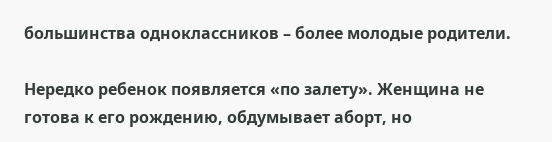большинства одноклассников – более молодые родители.

Нередко ребенок появляется «по залету». Женщина не готова к его рождению, обдумывает аборт, но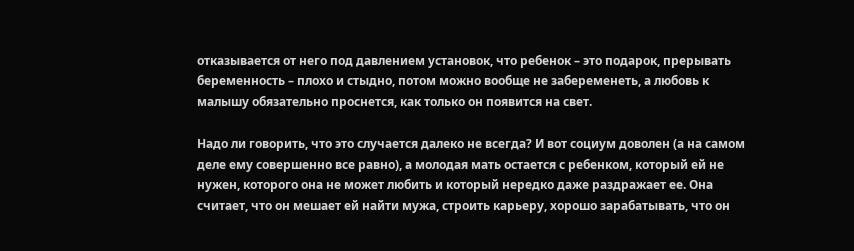отказывается от него под давлением установок, что ребенок – это подарок, прерывать беременность – плохо и стыдно, потом можно вообще не забеременеть, а любовь к малышу обязательно проснется, как только он появится на свет.

Надо ли говорить, что это случается далеко не всегда? И вот социум доволен (а на самом деле ему совершенно все равно), а молодая мать остается с ребенком, который ей не нужен, которого она не может любить и который нередко даже раздражает ее. Она считает, что он мешает ей найти мужа, строить карьеру, хорошо зарабатывать, что он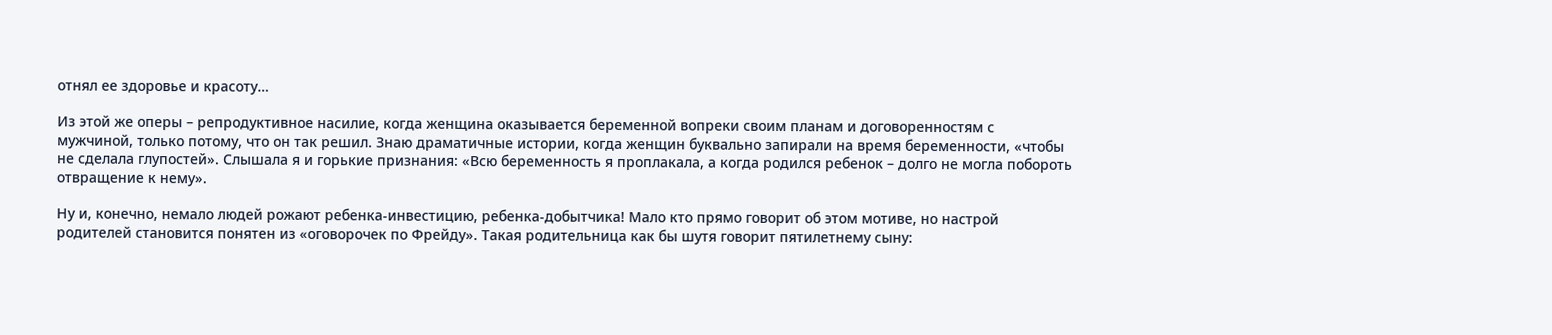отнял ее здоровье и красоту…

Из этой же оперы – репродуктивное насилие, когда женщина оказывается беременной вопреки своим планам и договоренностям с мужчиной, только потому, что он так решил. Знаю драматичные истории, когда женщин буквально запирали на время беременности, «чтобы не сделала глупостей». Слышала я и горькие признания: «Всю беременность я проплакала, а когда родился ребенок – долго не могла побороть отвращение к нему».

Ну и, конечно, немало людей рожают ребенка-инвестицию, ребенка-добытчика! Мало кто прямо говорит об этом мотиве, но настрой родителей становится понятен из «оговорочек по Фрейду». Такая родительница как бы шутя говорит пятилетнему сыну: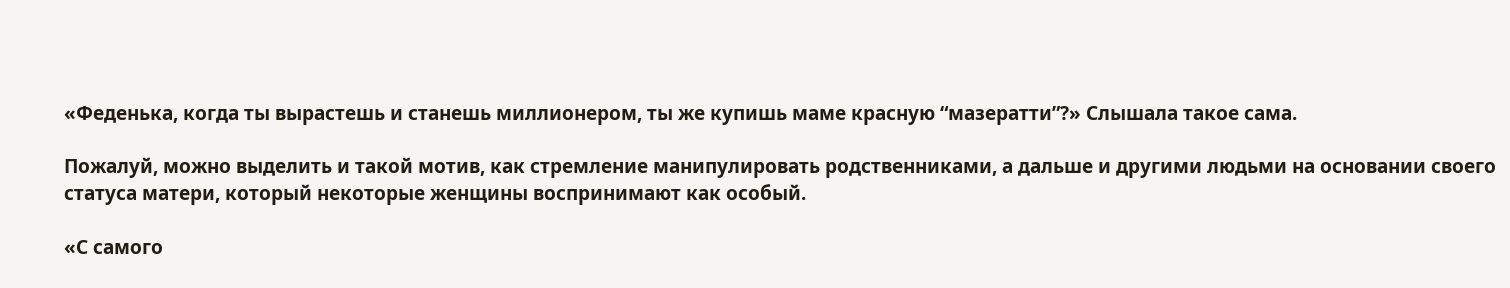«Феденька, когда ты вырастешь и станешь миллионером, ты же купишь маме красную “мазератти”?» Слышала такое сама.

Пожалуй, можно выделить и такой мотив, как стремление манипулировать родственниками, а дальше и другими людьми на основании своего статуса матери, который некоторые женщины воспринимают как особый.

«С самого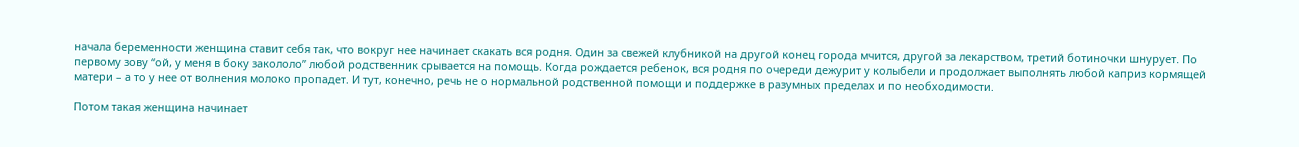начала беременности женщина ставит себя так, что вокруг нее начинает скакать вся родня. Один за свежей клубникой на другой конец города мчится, другой за лекарством, третий ботиночки шнурует. По первому зову “ой, у меня в боку закололо” любой родственник срывается на помощь. Когда рождается ребенок, вся родня по очереди дежурит у колыбели и продолжает выполнять любой каприз кормящей матери – а то у нее от волнения молоко пропадет. И тут, конечно, речь не о нормальной родственной помощи и поддержке в разумных пределах и по необходимости.

Потом такая женщина начинает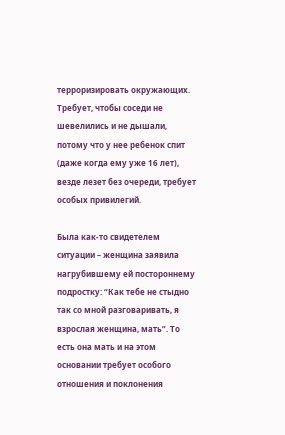терроризировать окружающих. Требует, чтобы соседи не шевелились и не дышали, потому что у нее ребенок спит (даже когда ему уже 16 лет), везде лезет без очереди, требует особых привилегий.

Была как-то свидетелем ситуации – женщина заявила нагрубившему ей постороннему подростку: “Как тебе не стыдно так со мной разговаривать, я взрослая женщина, мать”. То есть она мать и на этом основании требует особого отношения и поклонения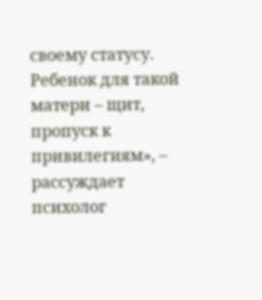своему статусу. Ребенок для такой матери – щит, пропуск к привилегиям», – рассуждает психолог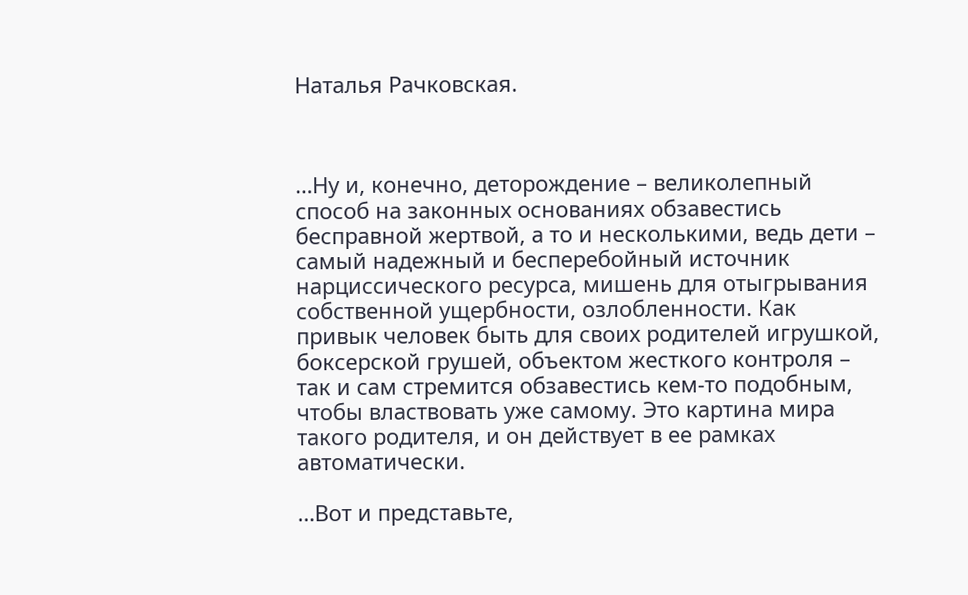Наталья Рачковская.



…Ну и, конечно, деторождение – великолепный способ на законных основаниях обзавестись бесправной жертвой, а то и несколькими, ведь дети – самый надежный и бесперебойный источник нарциссического ресурса, мишень для отыгрывания собственной ущербности, озлобленности. Как привык человек быть для своих родителей игрушкой, боксерской грушей, объектом жесткого контроля – так и сам стремится обзавестись кем-то подобным, чтобы властвовать уже самому. Это картина мира такого родителя, и он действует в ее рамках автоматически.

…Вот и представьте,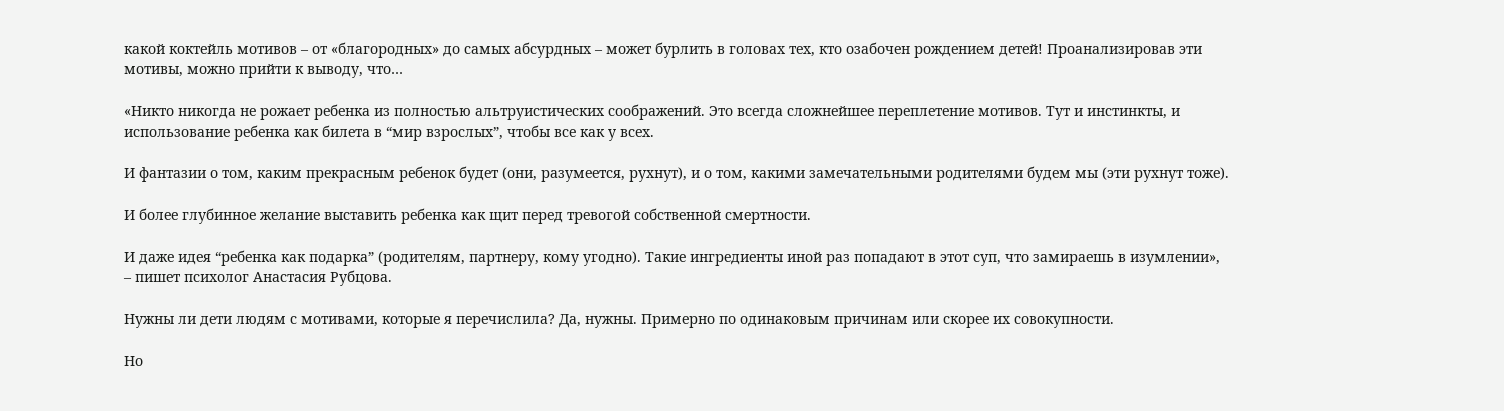какой коктейль мотивов – от «благородных» до самых абсурдных – может бурлить в головах тех, кто озабочен рождением детей! Проанализировав эти мотивы, можно прийти к выводу, что…

«Никто никогда не рожает ребенка из полностью альтруистических соображений. Это всегда сложнейшее переплетение мотивов. Тут и инстинкты, и использование ребенка как билета в “мир взрослых”, чтобы все как у всех.

И фантазии о том, каким прекрасным ребенок будет (они, разумеется, рухнут), и о том, какими замечательными родителями будем мы (эти рухнут тоже).

И более глубинное желание выставить ребенка как щит перед тревогой собственной смертности.

И даже идея “ребенка как подарка” (родителям, партнеру, кому угодно). Такие ингредиенты иной раз попадают в этот суп, что замираешь в изумлении», – пишет психолог Анастасия Рубцова.

Нужны ли дети людям с мотивами, которые я перечислила? Да, нужны. Примерно по одинаковым причинам или скорее их совокупности.

Но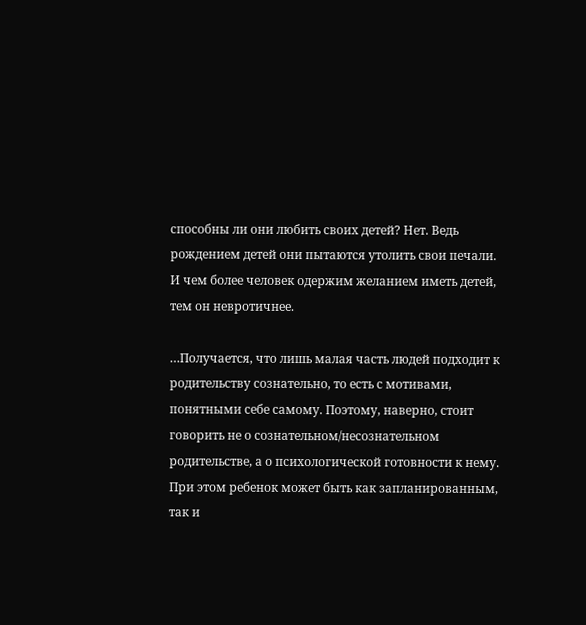способны ли они любить своих детей? Нет. Ведь рождением детей они пытаются утолить свои печали. И чем более человек одержим желанием иметь детей, тем он невротичнее.

…Получается, что лишь малая часть людей подходит к родительству сознательно, то есть с мотивами, понятными себе самому. Поэтому, наверно, стоит говорить не о сознательном/несознательном родительстве, а о психологической готовности к нему. При этом ребенок может быть как запланированным, так и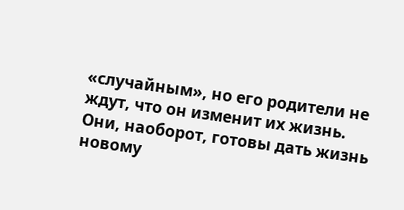«случайным», но его родители не ждут, что он изменит их жизнь. Они, наоборот, готовы дать жизнь новому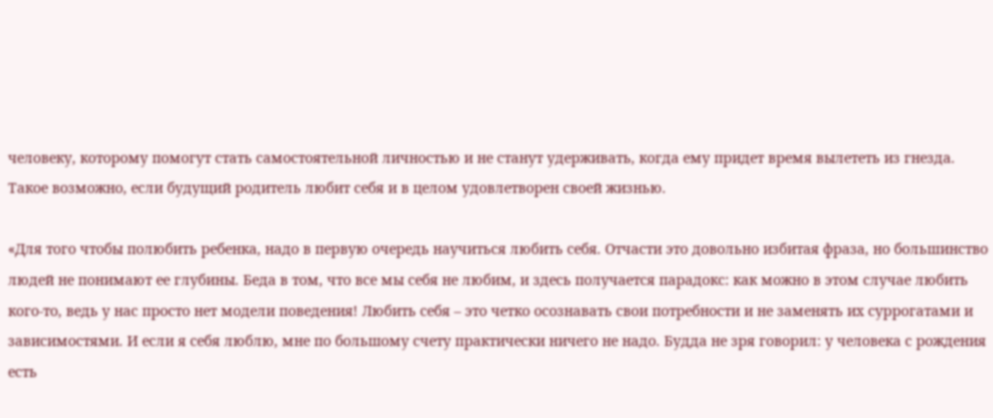человеку, которому помогут стать самостоятельной личностью и не станут удерживать, когда ему придет время вылететь из гнезда. Такое возможно, если будущий родитель любит себя и в целом удовлетворен своей жизнью.

«Для того чтобы полюбить ребенка, надо в первую очередь научиться любить себя. Отчасти это довольно избитая фраза, но большинство людей не понимают ее глубины. Беда в том, что все мы себя не любим, и здесь получается парадокс: как можно в этом случае любить кого-то, ведь у нас просто нет модели поведения! Любить себя – это четко осознавать свои потребности и не заменять их суррогатами и зависимостями. И если я себя люблю, мне по большому счету практически ничего не надо. Будда не зря говорил: у человека с рождения есть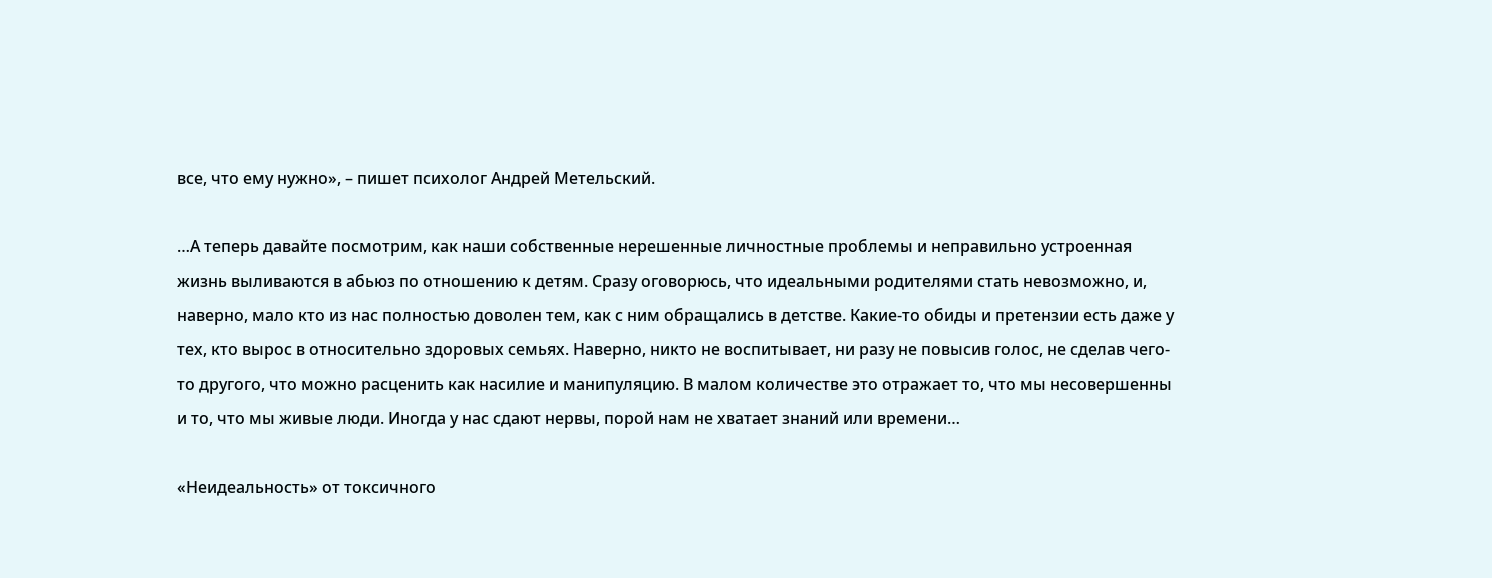все, что ему нужно», – пишет психолог Андрей Метельский.

…А теперь давайте посмотрим, как наши собственные нерешенные личностные проблемы и неправильно устроенная жизнь выливаются в абьюз по отношению к детям. Сразу оговорюсь, что идеальными родителями стать невозможно, и, наверно, мало кто из нас полностью доволен тем, как с ним обращались в детстве. Какие-то обиды и претензии есть даже у тех, кто вырос в относительно здоровых семьях. Наверно, никто не воспитывает, ни разу не повысив голос, не сделав чего-то другого, что можно расценить как насилие и манипуляцию. В малом количестве это отражает то, что мы несовершенны и то, что мы живые люди. Иногда у нас сдают нервы, порой нам не хватает знаний или времени…

«Неидеальность» от токсичного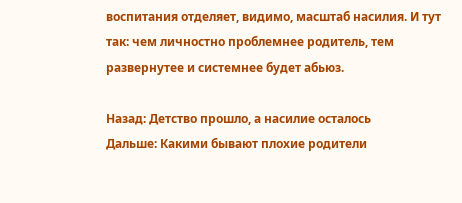воспитания отделяет, видимо, масштаб насилия. И тут так: чем личностно проблемнее родитель, тем развернутее и системнее будет абьюз.

Назад: Детство прошло, а насилие осталось
Дальше: Какими бывают плохие родители